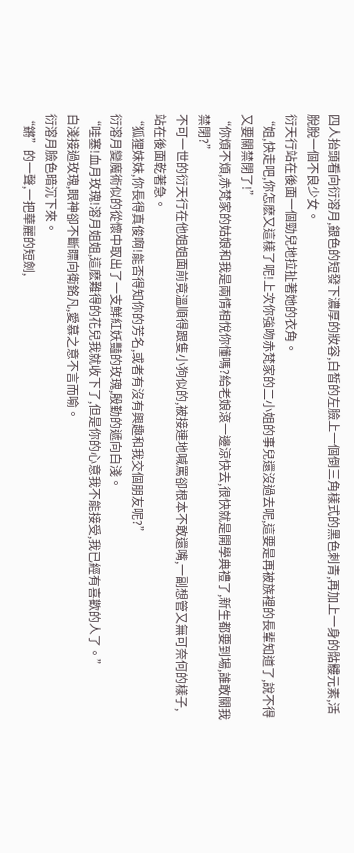四人抬頭看向衍溶月,銀色的短發下濃厚的妝容,白皙的左臉上一個倒三角樣式的黑色刺青,再加上一身的骷髏元素,活脫脫一個不良少女。
衍天行站在後面一個勁兒地拉扯著她的衣角。
“姐,快走吧,你怎麽又這樣了呢!上次你強吻赤梵家的二小姐的事兒還沒過去呢,這要是再被族裡的長輩知道了,說不得又要關禁閉了!”
“你煩不煩,赤梵家的姑娘和我是兩情相悅你懂嗎?給老娘滾一邊涼快去,很快就是開學典禮了,新生都要到場,誰敢關我禁閉?”
不可一世的衍天行在他姐姐面前竟溫順得跟隻小狗似的,被接連地喊罵卻根本不敢還嘴,一副想管又無可奈何的樣子,站在後面乾著急。
“狐狸妹妹,你長得真俊啊!能否得知你的芳名,或者有沒有興趣和我交個朋友呢?”
衍溶月變魔術似的從懷中取出了一支鮮紅妖豔的玫瑰,殷勤的遞向白淺。
“哇塞!血月玫瑰!溶月姐姐,這麽難得的花兒我就收下了,但是你的心意我不能接受,我已經有喜歡的人了。”
白淺接過玫瑰,眼神卻不斷瞟向衛銘凡,愛慕之意不言而喻。
衍溶月臉色暗沉下來。
“鏘”的一聲,一把華麗的短劍,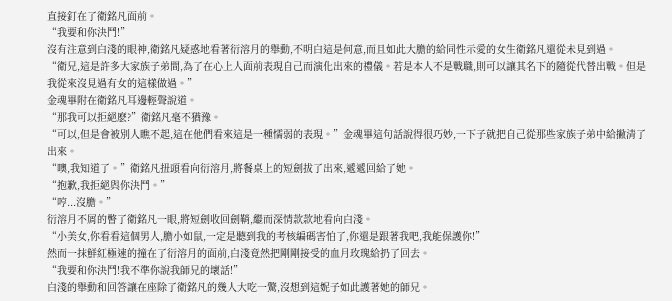直接釘在了衛銘凡面前。
“我要和你決鬥!”
沒有注意到白淺的眼神,衛銘凡疑惑地看著衍溶月的舉動,不明白這是何意,而且如此大膽的給同性示愛的女生衛銘凡還從未見到過。
“衛兄,這是許多大家族子弟間,為了在心上人面前表現自己而演化出來的禮儀。若是本人不是戰職,則可以讓其名下的隨從代替出戰。但是我從來沒見過有女的這樣做過。”
金魂畢附在衛銘凡耳邊輕聲說道。
“那我可以拒絕麽?”衛銘凡毫不猶豫。
“可以,但是會被別人瞧不起,這在他們看來這是一種懦弱的表現。”金魂畢這句話說得很巧妙,一下子就把自己從那些家族子弟中給撇清了出來。
“噢,我知道了。”衛銘凡扭頭看向衍溶月,將餐桌上的短劍拔了出來,遞遞回給了她。
“抱歉,我拒絕與你決鬥。”
“哼...沒膽。”
衍溶月不屑的瞥了衛銘凡一眼,將短劍收回劍鞘,繼而深情款款地看向白淺。
“小美女,你看看這個男人,膽小如鼠,一定是聽到我的考核編碼害怕了,你還是跟著我吧,我能保護你!”
然而一抹鮮紅極速的撞在了衍溶月的面前,白淺竟然把剛剛接受的血月玫瑰給扔了回去。
“我要和你決鬥!我不準你說我師兄的壞話!”
白淺的舉動和回答讓在座除了衛銘凡的幾人大吃一驚,沒想到這妮子如此護著她的師兄。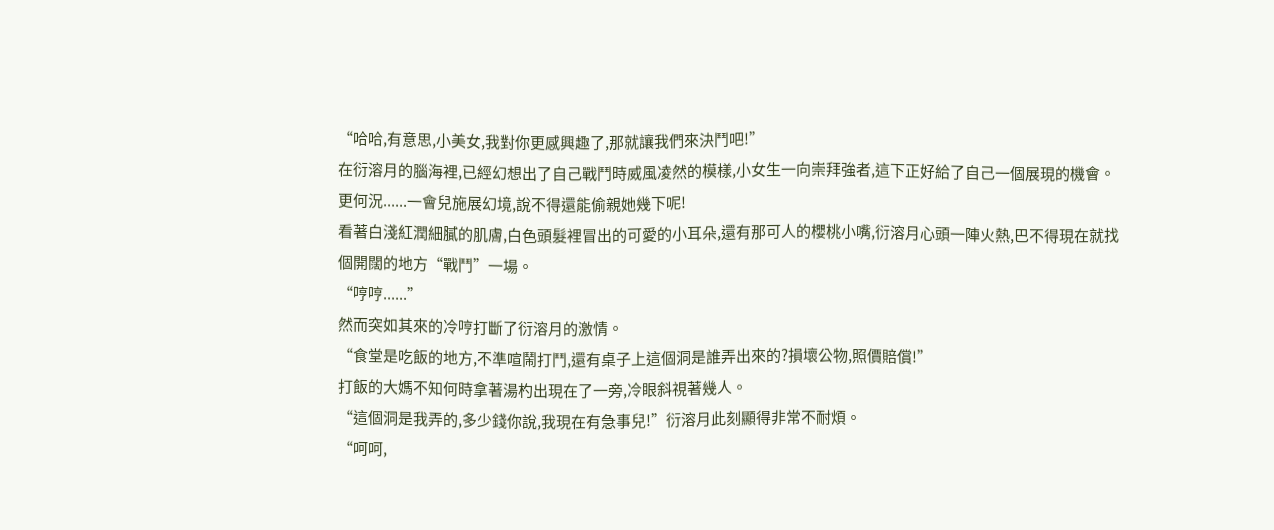“哈哈,有意思,小美女,我對你更感興趣了,那就讓我們來決鬥吧!”
在衍溶月的腦海裡,已經幻想出了自己戰鬥時威風凌然的模樣,小女生一向崇拜強者,這下正好給了自己一個展現的機會。
更何況......一會兒施展幻境,說不得還能偷親她幾下呢!
看著白淺紅潤細膩的肌膚,白色頭髮裡冒出的可愛的小耳朵,還有那可人的櫻桃小嘴,衍溶月心頭一陣火熱,巴不得現在就找個開闊的地方“戰鬥”一場。
“哼哼......”
然而突如其來的冷哼打斷了衍溶月的激情。
“食堂是吃飯的地方,不準喧鬧打鬥,還有桌子上這個洞是誰弄出來的?損壞公物,照價賠償!”
打飯的大媽不知何時拿著湯杓出現在了一旁,冷眼斜視著幾人。
“這個洞是我弄的,多少錢你說,我現在有急事兒!”衍溶月此刻顯得非常不耐煩。
“呵呵,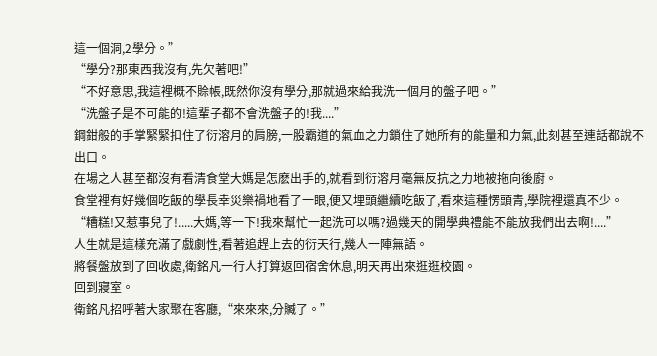這一個洞,2學分。”
“學分?那東西我沒有,先欠著吧!”
“不好意思,我這裡概不賒帳,既然你沒有學分,那就過來給我洗一個月的盤子吧。”
“洗盤子是不可能的!這輩子都不會洗盤子的!我....”
鋼鉗般的手掌緊緊扣住了衍溶月的肩膀,一股霸道的氣血之力鎖住了她所有的能量和力氣,此刻甚至連話都說不出口。
在場之人甚至都沒有看清食堂大媽是怎麽出手的,就看到衍溶月毫無反抗之力地被拖向後廚。
食堂裡有好幾個吃飯的學長幸災樂禍地看了一眼,便又埋頭繼續吃飯了,看來這種愣頭青,學院裡還真不少。
“糟糕!又惹事兒了!.....大媽,等一下!我來幫忙一起洗可以嗎?過幾天的開學典禮能不能放我們出去啊!....”
人生就是這樣充滿了戲劇性,看著追趕上去的衍天行,幾人一陣無語。
將餐盤放到了回收處,衛銘凡一行人打算返回宿舍休息,明天再出來逛逛校園。
回到寢室。
衛銘凡招呼著大家聚在客廳,“來來來,分贓了。”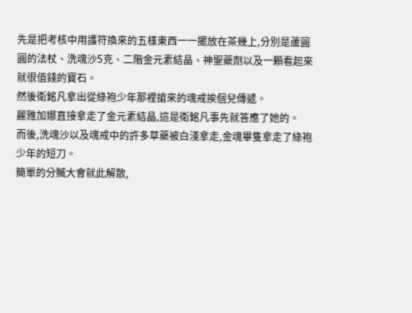先是把考核中用護符換來的五樣東西一一擺放在茶幾上,分別是蘆圓圓的法杖、洗魂沙5克、二階金元素結晶、神聖藥劑以及一顆看起來就很值錢的寶石。
然後衛銘凡拿出從綠袍少年那裡搶來的魂戒挨個兒傳遞。
麗雅加娜直接拿走了金元素結晶,這是衛銘凡事先就答應了她的。
而後,洗魂沙以及魂戒中的許多草藥被白淺拿走,金魂畢隻拿走了綠袍少年的短刀。
簡單的分贓大會就此解散,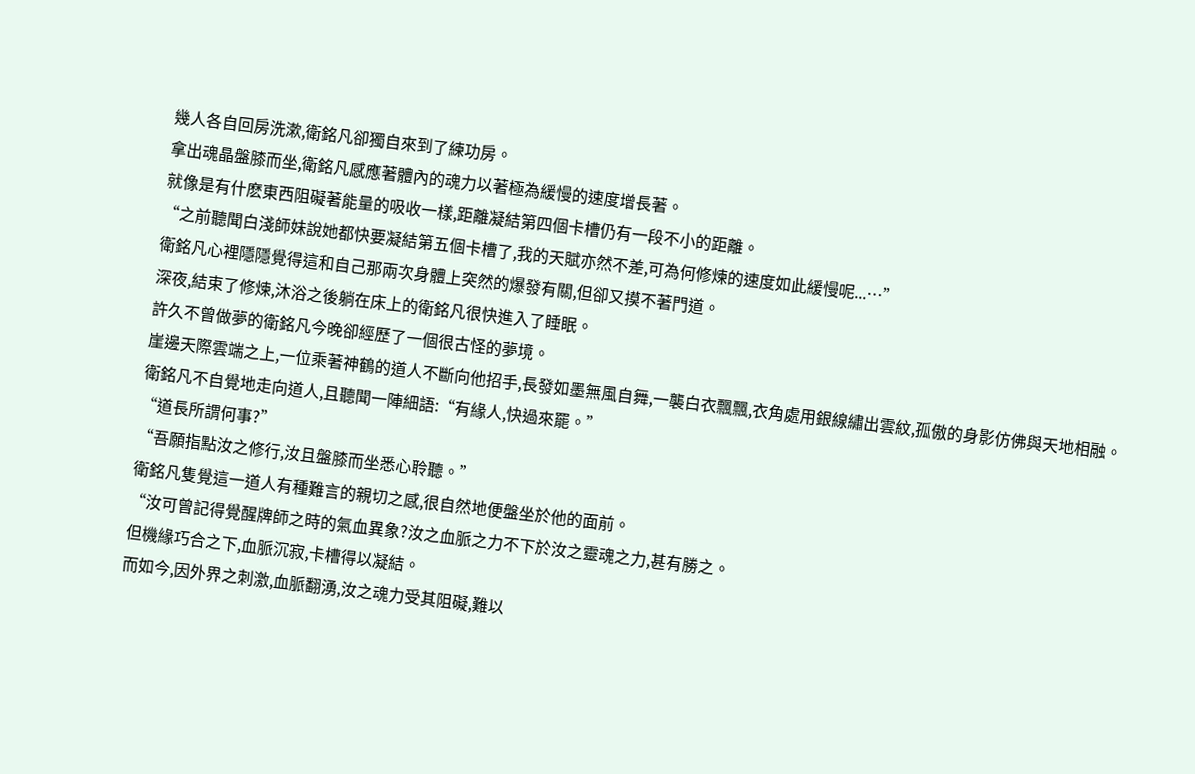幾人各自回房洗漱,衛銘凡卻獨自來到了練功房。
拿出魂晶盤膝而坐,衛銘凡感應著體內的魂力以著極為緩慢的速度增長著。
就像是有什麽東西阻礙著能量的吸收一樣,距離凝結第四個卡槽仍有一段不小的距離。
“之前聽聞白淺師妹說她都快要凝結第五個卡槽了,我的天賦亦然不差,可為何修煉的速度如此緩慢呢...…”
衛銘凡心裡隱隱覺得這和自己那兩次身體上突然的爆發有關,但卻又摸不著門道。
深夜,結束了修煉,沐浴之後躺在床上的衛銘凡很快進入了睡眠。
許久不曾做夢的衛銘凡今晚卻經歷了一個很古怪的夢境。
崖邊天際雲端之上,一位乘著神鶴的道人不斷向他招手,長發如墨無風自舞,一襲白衣飄飄,衣角處用銀線繡出雲紋,孤傲的身影仿佛與天地相融。
衛銘凡不自覺地走向道人,且聽聞一陣細語:“有緣人,快過來罷。”
“道長所謂何事?”
“吾願指點汝之修行,汝且盤膝而坐悉心聆聽。”
衛銘凡隻覺這一道人有種難言的親切之感,很自然地便盤坐於他的面前。
“汝可曾記得覺醒牌師之時的氣血異象?汝之血脈之力不下於汝之靈魂之力,甚有勝之。
但機緣巧合之下,血脈沉寂,卡槽得以凝結。
而如今,因外界之刺激,血脈翻湧,汝之魂力受其阻礙,難以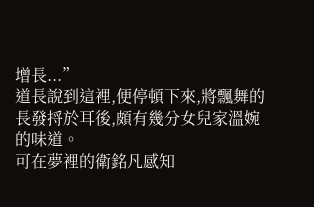增長...”
道長說到這裡,便停頓下來,將飄舞的長發捋於耳後,頗有幾分女兒家溫婉的味道。
可在夢裡的衛銘凡感知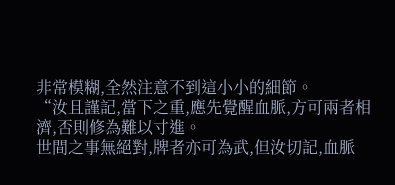非常模糊,全然注意不到這小小的細節。
“汝且謹記,當下之重,應先覺醒血脈,方可兩者相濟,否則修為難以寸進。
世間之事無絕對,牌者亦可為武,但汝切記,血脈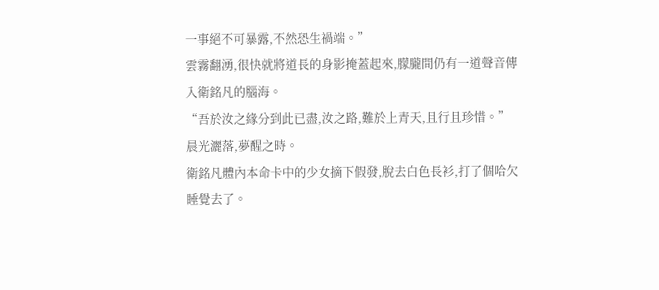一事絕不可暴露,不然恐生禍端。”
雲霧翻湧,很快就將道長的身影掩蓋起來,朦朧間仍有一道聲音傳入衛銘凡的腦海。
“吾於汝之緣分到此已盡,汝之路,難於上青天,且行且珍惜。”
晨光灑落,夢醒之時。
衛銘凡體內本命卡中的少女摘下假發,脫去白色長衫,打了個哈欠睡覺去了。